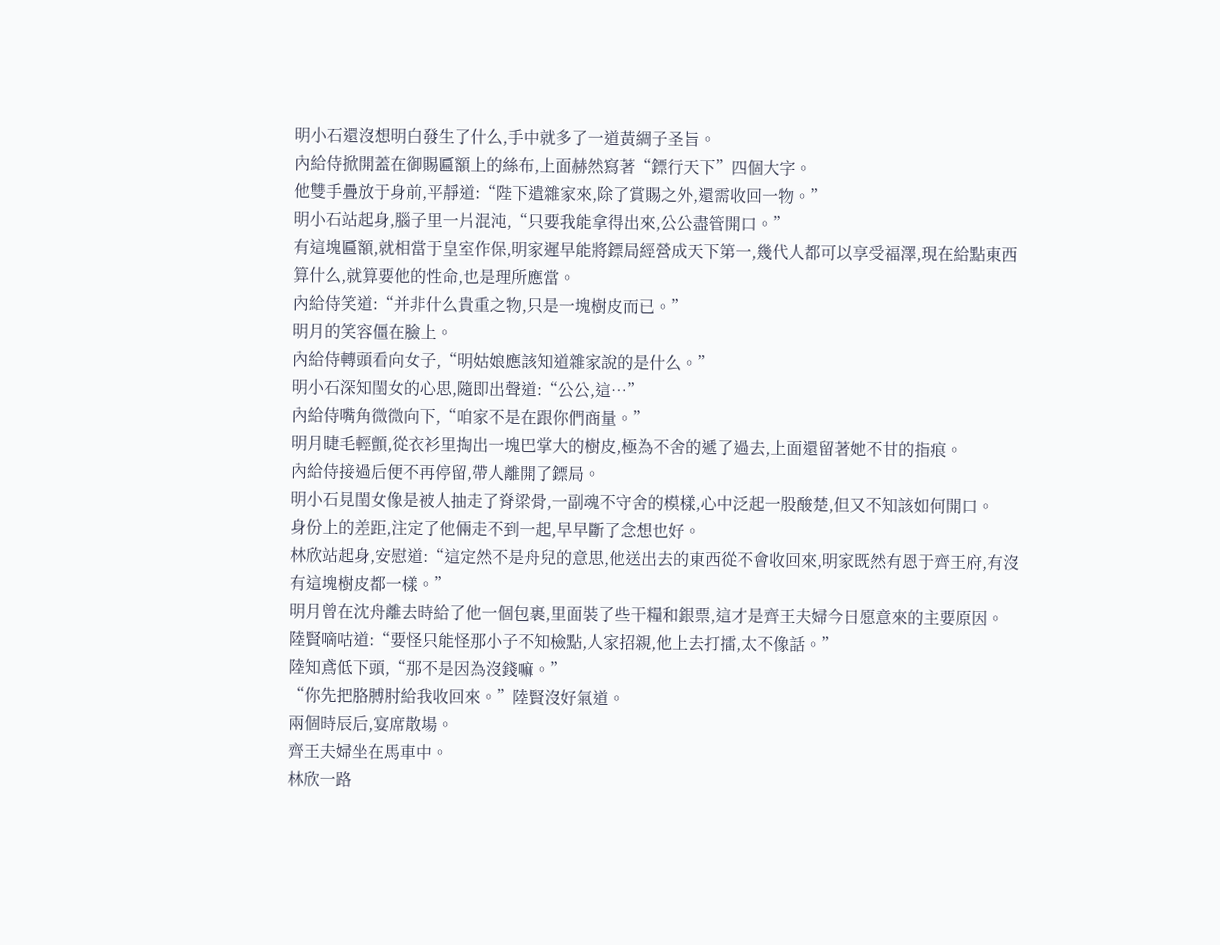明小石還沒想明白發生了什么,手中就多了一道黃綢子圣旨。
內給侍掀開蓋在御賜匾額上的絲布,上面赫然寫著“鏢行天下”四個大字。
他雙手疊放于身前,平靜道:“陛下遣雜家來,除了賞賜之外,還需收回一物。”
明小石站起身,腦子里一片混沌,“只要我能拿得出來,公公盡管開口。”
有這塊匾額,就相當于皇室作保,明家遲早能將鏢局經營成天下第一,幾代人都可以享受福澤,現在給點東西算什么,就算要他的性命,也是理所應當。
內給侍笑道:“并非什么貴重之物,只是一塊樹皮而已。”
明月的笑容僵在臉上。
內給侍轉頭看向女子,“明姑娘應該知道雜家說的是什么。”
明小石深知閨女的心思,隨即出聲道:“公公,這…”
內給侍嘴角微微向下,“咱家不是在跟你們商量。”
明月睫毛輕顫,從衣衫里掏出一塊巴掌大的樹皮,極為不舍的遞了過去,上面還留著她不甘的指痕。
內給侍接過后便不再停留,帶人離開了鏢局。
明小石見閨女像是被人抽走了脊梁骨,一副魂不守舍的模樣,心中泛起一股酸楚,但又不知該如何開口。
身份上的差距,注定了他倆走不到一起,早早斷了念想也好。
林欣站起身,安慰道:“這定然不是舟兒的意思,他送出去的東西從不會收回來,明家既然有恩于齊王府,有沒有這塊樹皮都一樣。”
明月曾在沈舟離去時給了他一個包裹,里面裝了些干糧和銀票,這才是齊王夫婦今日愿意來的主要原因。
陸賢嘀咕道:“要怪只能怪那小子不知檢點,人家招親,他上去打擂,太不像話。”
陸知鳶低下頭,“那不是因為沒錢嘛。”
“你先把胳膊肘給我收回來。”陸賢沒好氣道。
兩個時辰后,宴席散場。
齊王夫婦坐在馬車中。
林欣一路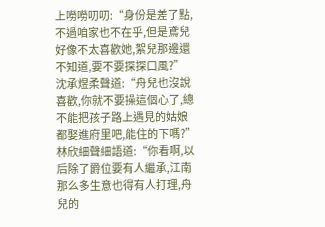上嘮嘮叨叨:“身份是差了點,不過咱家也不在乎,但是鳶兒好像不太喜歡她,絮兒那邊還不知道,要不要探探口風?”
沈承煜柔聲道:“舟兒也沒說喜歡,你就不要操這個心了,總不能把孩子路上遇見的姑娘都娶進府里吧,能住的下嗎?”
林欣細聲細語道:“你看啊,以后除了爵位要有人繼承,江南那么多生意也得有人打理,舟兒的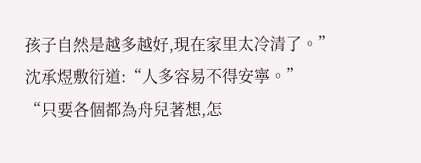孩子自然是越多越好,現在家里太冷清了。”
沈承煜敷衍道:“人多容易不得安寧。”
“只要各個都為舟兒著想,怎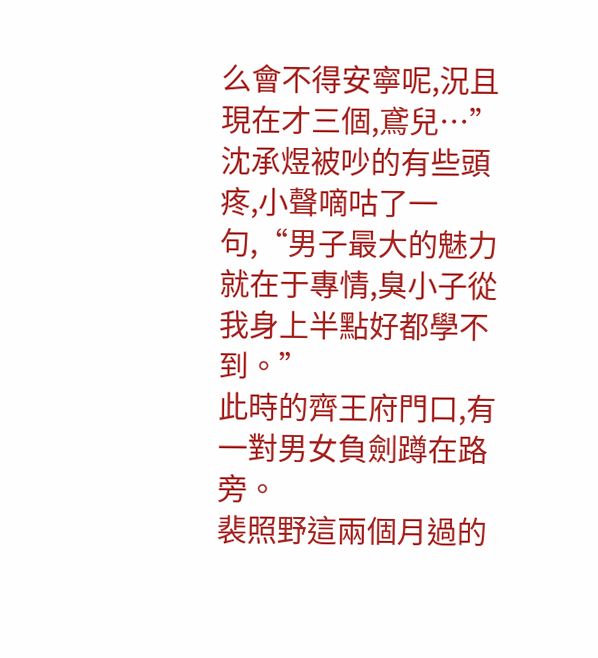么會不得安寧呢,況且現在才三個,鳶兒…”
沈承煜被吵的有些頭疼,小聲嘀咕了一句,“男子最大的魅力就在于專情,臭小子從我身上半點好都學不到。”
此時的齊王府門口,有一對男女負劍蹲在路旁。
裴照野這兩個月過的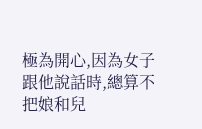極為開心,因為女子跟他說話時,總算不把娘和兒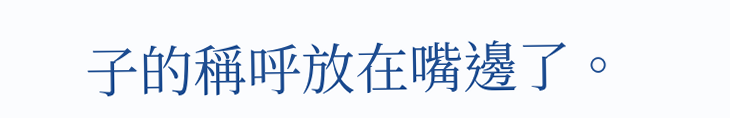子的稱呼放在嘴邊了。